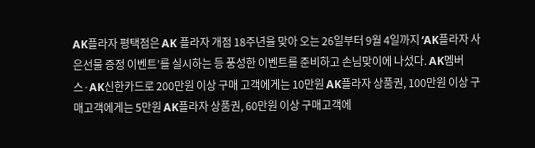AK플라자 평택점은 AK 플라자 개점 18주년을 맞아 오는 26일부터 9월 4일까지 ‘AK플라자 사은선물 증정 이벤트’를 실시하는 등 풍성한 이벤트를 준비하고 손님맞이에 나섰다. AK멤버스·AK신한카드로 200만원 이상 구매 고객에게는 10만원 AK플라자 상품권, 100만원 이상 구매고객에게는 5만원 AK플라자 상품권, 60만원 이상 구매고객에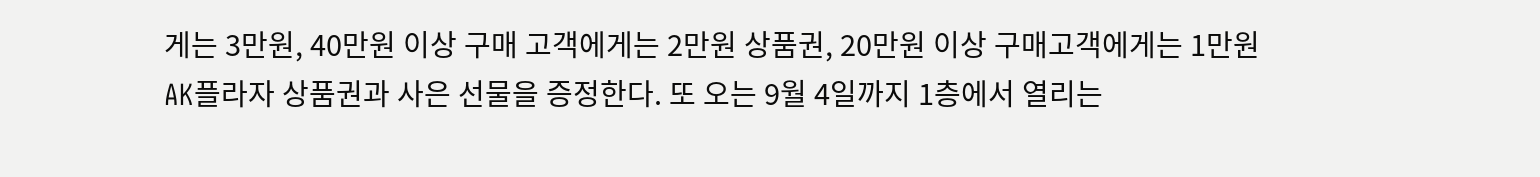게는 3만원, 40만원 이상 구매 고객에게는 2만원 상품권, 20만원 이상 구매고객에게는 1만원 AK플라자 상품권과 사은 선물을 증정한다. 또 오는 9월 4일까지 1층에서 열리는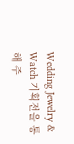Wedding Jewelry & Watch 기획전을 통해 주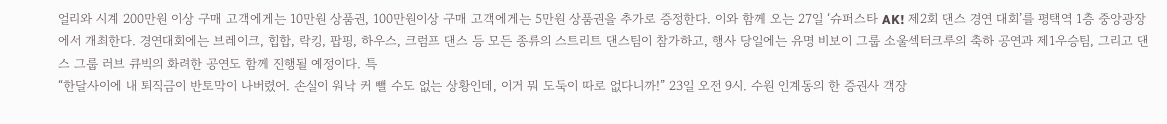얼리와 시계 200만원 이상 구매 고객에게는 10만원 상품권, 100만원이상 구매 고객에게는 5만원 상품권을 추가로 증정한다. 이와 함께 오는 27일 ‘슈퍼스타 AK! 제2회 댄스 경연 대회’를 평택역 1층 중앙광장에서 개최한다. 경연대회에는 브레이크, 힙합, 락킹, 팝핑, 하우스, 크럼프 댄스 등 모든 종류의 스트리트 댄스팀이 참가하고, 행사 당일에는 유명 비보이 그룹 소울섹터크루의 축하 공연과 제1우승팀, 그리고 댄스 그룹 러브 큐빅의 화려한 공연도 함께 진행될 예정이다. 특
“한달사이에 내 퇴직금이 반토막이 나버렸어. 손실이 워낙 커 뺄 수도 없는 상황인데, 이거 뭐 도둑이 따로 없다니까!” 23일 오전 9시. 수원 인계동의 한 증권사 객장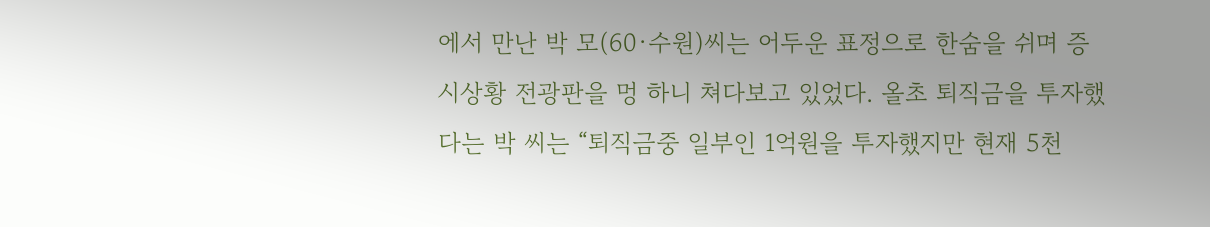에서 만난 박 모(60·수원)씨는 어두운 표정으로 한숨을 쉬며 증시상황 전광판을 멍 하니 쳐다보고 있었다. 올초 퇴직금을 투자했다는 박 씨는 “퇴직금중 일부인 1억원을 투자했지만 현재 5천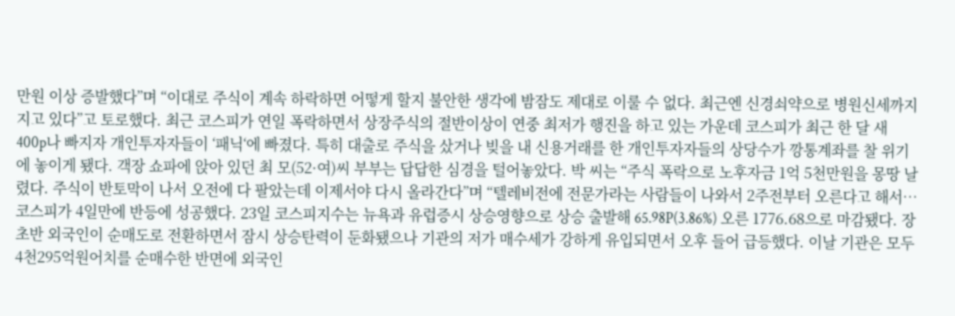만원 이상 증발했다”며 “이대로 주식이 계속 하락하면 어떻게 할지 불안한 생각에 밤잠도 제대로 이룰 수 없다. 최근엔 신경쇠약으로 병원신세까지 지고 있다”고 토로했다. 최근 코스피가 연일 폭락하면서 상장주식의 절반이상이 연중 최저가 행진을 하고 있는 가운데 코스피가 최근 한 달 새 400p나 빠지자 개인투자자들이 ‘패닉‘에 빠졌다. 특히 대출로 주식을 샀거나 빚을 내 신용거래를 한 개인투자자들의 상당수가 깡통계좌를 찰 위기에 놓이게 됐다. 객장 쇼파에 앉아 있던 최 모(52·여)씨 부부는 답답한 심경을 털어놓았다. 박 씨는 “주식 폭락으로 노후자금 1억 5천만원을 몽땅 날렸다. 주식이 반토막이 나서 오전에 다 팔았는데 이제서야 다시 올라간다”며 “텔레비전에 전문가라는 사람들이 나와서 2주전부터 오른다고 해서…
코스피가 4일만에 반등에 성공했다. 23일 코스피지수는 뉴욕과 유럽증시 상승영향으로 상승 출발해 65.98P(3.86%) 오른 1776.68으로 마감됐다. 장 초반 외국인이 순매도로 전환하면서 잠시 상승탄력이 둔화됐으나 기관의 저가 매수세가 강하게 유입되면서 오후 들어 급등했다. 이날 기관은 모두 4천295억원어치를 순매수한 반면에 외국인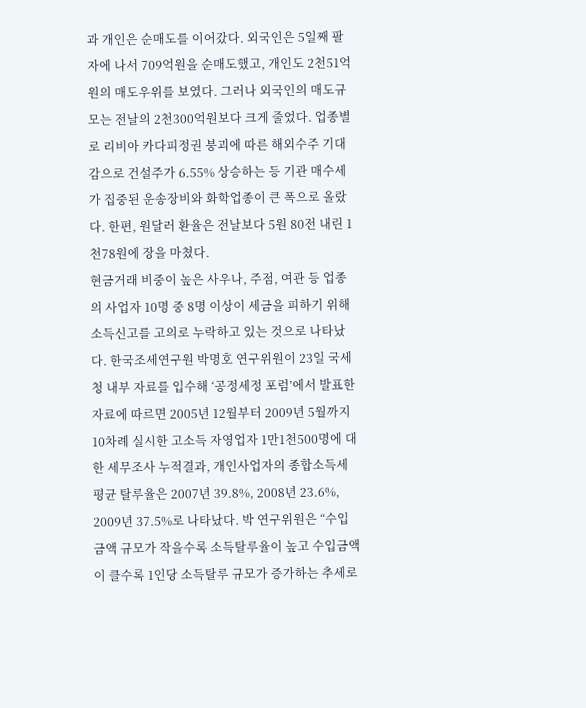과 개인은 순매도를 이어갔다. 외국인은 5일째 팔자에 나서 709억원을 순매도했고, 개인도 2천51억원의 매도우위를 보였다. 그러나 외국인의 매도규모는 전날의 2천300억원보다 크게 줄었다. 업종별로 리비아 카다피정권 붕괴에 따른 해외수주 기대감으로 건설주가 6.55% 상승하는 등 기관 매수세가 집중된 운송장비와 화학업종이 큰 폭으로 올랐다. 한편, 원달러 환율은 전날보다 5원 80전 내린 1천78원에 장을 마쳤다.
현금거래 비중이 높은 사우나, 주점, 여관 등 업종의 사업자 10명 중 8명 이상이 세금을 피하기 위해 소득신고를 고의로 누락하고 있는 것으로 나타났다. 한국조세연구원 박명호 연구위원이 23일 국세청 내부 자료를 입수해 ‘공정세정 포럼’에서 발표한 자료에 따르면 2005년 12월부터 2009년 5월까지 10차례 실시한 고소득 자영업자 1만1천500명에 대한 세무조사 누적결과, 개인사업자의 종합소득세 평균 탈루율은 2007년 39.8%, 2008년 23.6%, 2009년 37.5%로 나타났다. 박 연구위원은 “수입금액 규모가 작을수록 소득탈루율이 높고 수입금액이 클수록 1인당 소득탈루 규모가 증가하는 추세로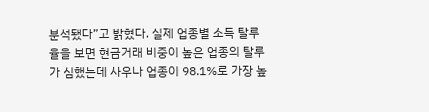분석됐다”고 밝혔다. 실제 업종별 소득 탈루율을 보면 현금거래 비중이 높은 업종의 탈루가 심했는데 사우나 업종이 98.1%로 가장 높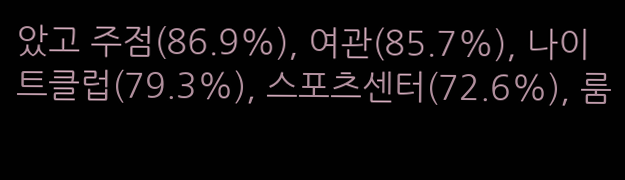았고 주점(86.9%), 여관(85.7%), 나이트클럽(79.3%), 스포츠센터(72.6%), 룸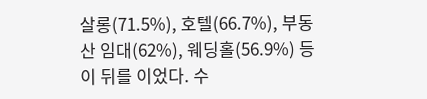살롱(71.5%), 호텔(66.7%), 부동산 임대(62%), 웨딩홀(56.9%) 등이 뒤를 이었다. 수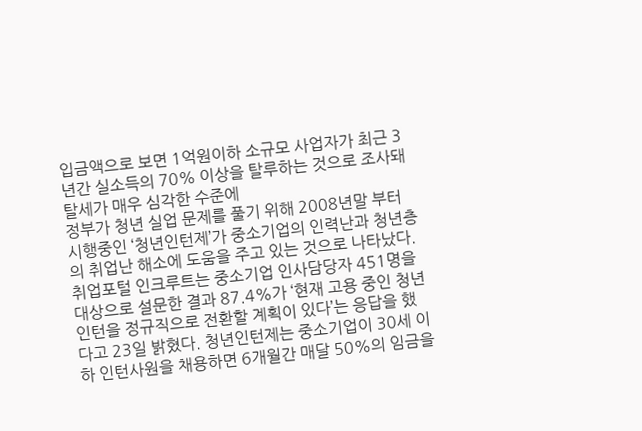입금액으로 보면 1억원이하 소규모 사업자가 최근 3년간 실소득의 70% 이상을 탈루하는 것으로 조사돼 탈세가 매우 심각한 수준에
정부가 청년 실업 문제를 풀기 위해 2008년말 부터 시행중인 ‘청년인턴제’가 중소기업의 인력난과 청년층의 취업난 해소에 도움을 주고 있는 것으로 나타났다. 취업포털 인크루트는 중소기업 인사담당자 451명을 대상으로 설문한 결과 87.4%가 ‘현재 고용 중인 청년인턴을 정규직으로 전환할 계획이 있다’는 응답을 했다고 23일 밝혔다. 청년인턴제는 중소기업이 30세 이하 인턴사원을 채용하면 6개월간 매달 50%의 임금을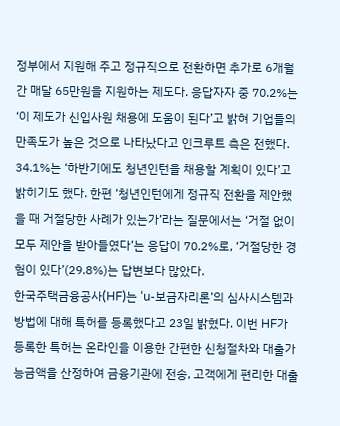정부에서 지원해 주고 정규직으로 전환하면 추가로 6개월간 매달 65만원을 지원하는 제도다. 응답자자 중 70.2%는 ‘이 제도가 신입사원 채용에 도움이 된다’고 밝혀 기업들의 만족도가 높은 것으로 나타났다고 인크루트 측은 전했다. 34.1%는 ‘하반기에도 청년인턴을 채용할 계획이 있다’고 밝히기도 했다. 한편 ‘청년인턴에게 정규직 전환을 제안했을 때 거절당한 사례가 있는가’라는 질문에서는 ‘거절 없이 모두 제안을 받아들였다’는 응답이 70.2%로, ‘거절당한 경험이 있다’(29.8%)는 답변보다 많았다.
한국주택금융공사(HF)는 ‘u-보금자리론’의 심사시스템과 방법에 대해 특허를 등록했다고 23일 밝혔다. 이번 HF가 등록한 특허는 온라인을 이용한 간편한 신청절차와 대출가능금액을 산정하여 금융기관에 전송, 고객에게 편리한 대출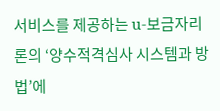서비스를 제공하는 u-보금자리론의 ‘양수적격심사 시스템과 방법’에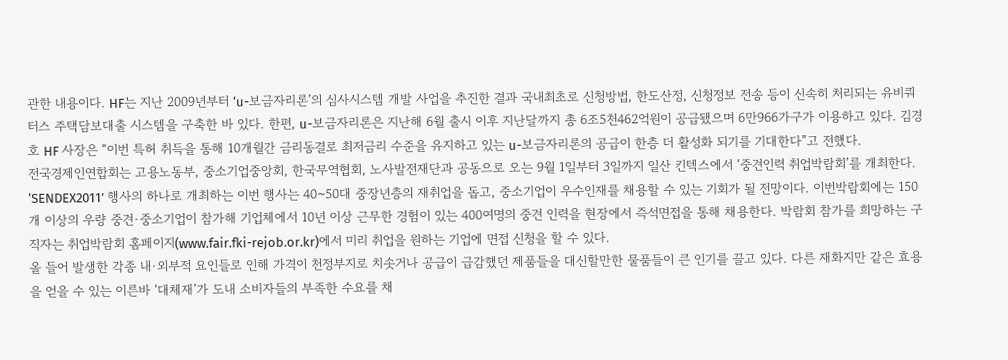관한 내용이다. HF는 지난 2009년부터 ‘u-보금자리론’의 심사시스템 개발 사업을 추진한 결과 국내최초로 신청방법, 한도산정, 신청정보 전송 등이 신속히 처리되는 유비쿼터스 주택담보대출 시스템을 구축한 바 있다. 한편, u-보금자리론은 지난해 6월 출시 이후 지난달까지 총 6조5천462억원이 공급됐으며 6만966가구가 이용하고 있다. 김경호 HF 사장은 “이번 특허 취득을 통해 10개월간 금리동결로 최저금리 수준을 유지하고 있는 u-보금자리론의 공급이 한층 더 활성화 되기를 기대한다”고 전했다.
전국경제인연합회는 고용노동부, 중소기업중앙회, 한국무역협회, 노사발전재단과 공동으로 오는 9월 1일부터 3일까지 일산 킨텍스에서 ‘중견인력 취업박람회’를 개최한다. ‘SENDEX2011’ 행사의 하나로 개최하는 이번 행사는 40~50대 중장년층의 재취업을 돕고, 중소기업이 우수인재를 채용할 수 있는 기회가 될 전망이다. 이번박람회에는 150개 이상의 우량 중견·중소기업이 참가해 기업체에서 10년 이상 근무한 경험이 있는 400여명의 중견 인력을 현장에서 즉석면접을 통해 채용한다. 박람회 참가를 희망하는 구직자는 취업박람회 홈페이지(www.fair.fki-rejob.or.kr)에서 미리 취업을 원하는 기업에 면접 신청을 할 수 있다.
올 들어 발생한 각종 내·외부적 요인들로 인해 가격이 천정부지로 치솟거나 공급이 급감했던 제품들을 대신할만한 물품들이 큰 인기를 끌고 있다. 다른 재화지만 같은 효용을 얻을 수 있는 이른바 ‘대체재’가 도내 소비자들의 부족한 수요를 채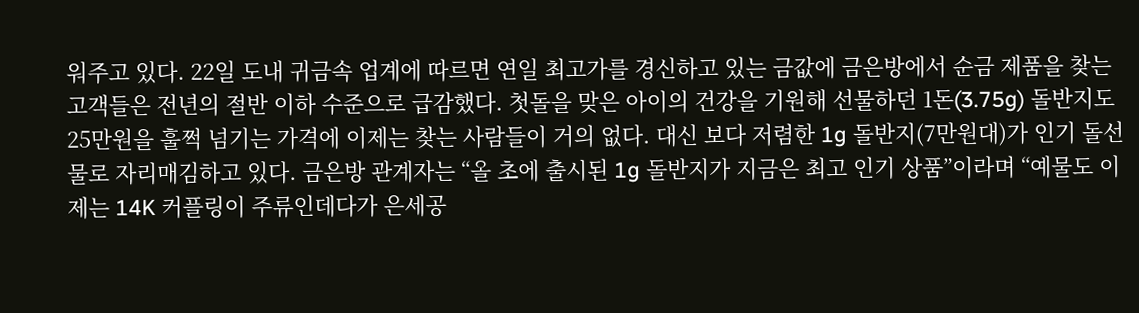워주고 있다. 22일 도내 귀금속 업계에 따르면 연일 최고가를 경신하고 있는 금값에 금은방에서 순금 제품을 찾는 고객들은 전년의 절반 이하 수준으로 급감했다. 첫돌을 맞은 아이의 건강을 기원해 선물하던 1돈(3.75g) 돌반지도 25만원을 훌쩍 넘기는 가격에 이제는 찾는 사람들이 거의 없다. 대신 보다 저렴한 1g 돌반지(7만원대)가 인기 돌선물로 자리매김하고 있다. 금은방 관계자는 “올 초에 출시된 1g 돌반지가 지금은 최고 인기 상품”이라며 “예물도 이제는 14K 커플링이 주류인데다가 은세공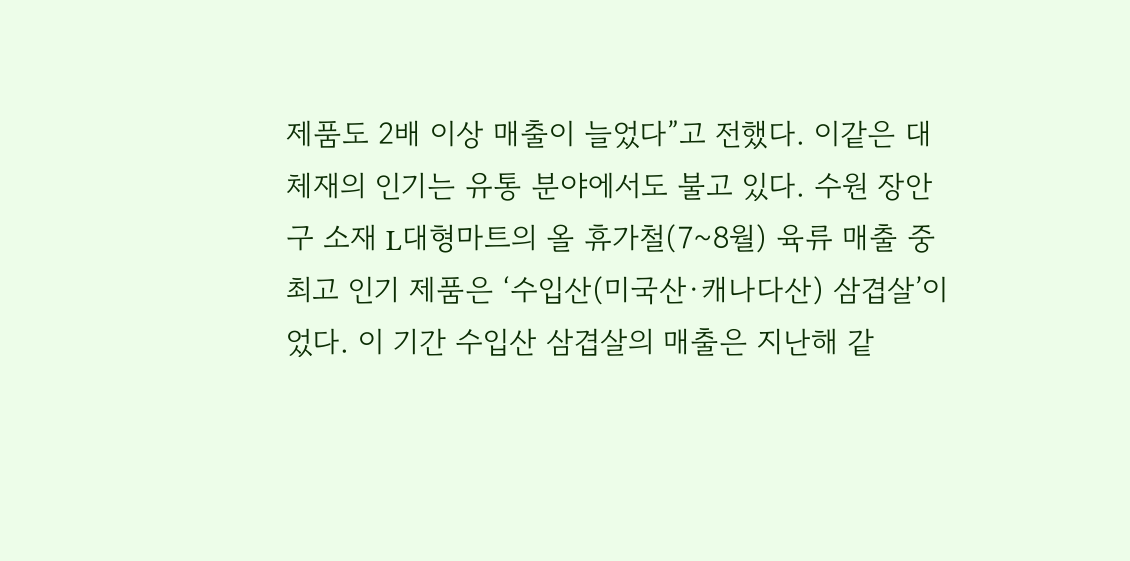제품도 2배 이상 매출이 늘었다”고 전했다. 이같은 대체재의 인기는 유통 분야에서도 불고 있다. 수원 장안구 소재 L대형마트의 올 휴가철(7~8월) 육류 매출 중 최고 인기 제품은 ‘수입산(미국산·캐나다산) 삼겹살’이었다. 이 기간 수입산 삼겹살의 매출은 지난해 같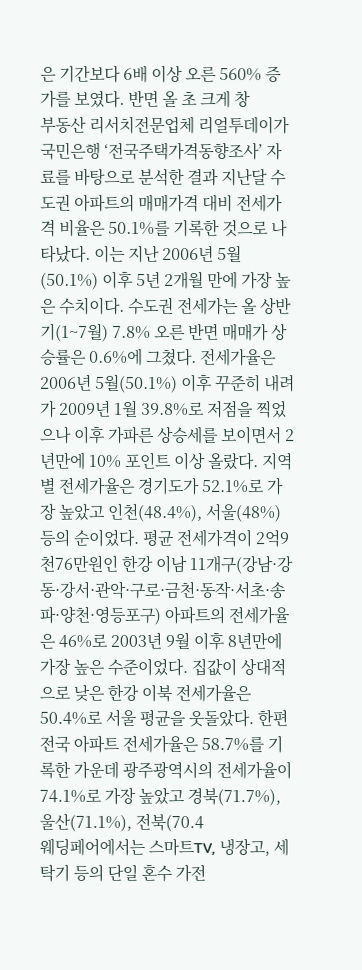은 기간보다 6배 이상 오른 560% 증가를 보였다. 반면 올 초 크게 창
부동산 리서치전문업체 리얼투데이가 국민은행 ‘전국주택가격동향조사’ 자료를 바탕으로 분석한 결과 지난달 수도권 아파트의 매매가격 대비 전세가격 비율은 50.1%를 기록한 것으로 나타났다. 이는 지난 2006년 5월(50.1%) 이후 5년 2개월 만에 가장 높은 수치이다. 수도권 전세가는 올 상반기(1~7월) 7.8% 오른 반면 매매가 상승률은 0.6%에 그쳤다. 전세가율은 2006년 5월(50.1%) 이후 꾸준히 내려가 2009년 1월 39.8%로 저점을 찍었으나 이후 가파른 상승세를 보이면서 2년만에 10% 포인트 이상 올랐다. 지역별 전세가율은 경기도가 52.1%로 가장 높았고 인천(48.4%), 서울(48%) 등의 순이었다. 평균 전세가격이 2억9천76만원인 한강 이남 11개구(강남·강동·강서·관악·구로·금천·동작·서초·송파·양천·영등포구) 아파트의 전세가율은 46%로 2003년 9월 이후 8년만에 가장 높은 수준이었다. 집값이 상대적으로 낮은 한강 이북 전세가율은 50.4%로 서울 평균을 웃돌았다. 한편 전국 아파트 전세가율은 58.7%를 기록한 가운데 광주광역시의 전세가율이 74.1%로 가장 높았고 경북(71.7%), 울산(71.1%), 전북(70.4
웨딩페어에서는 스마트TV, 냉장고, 세탁기 등의 단일 혼수 가전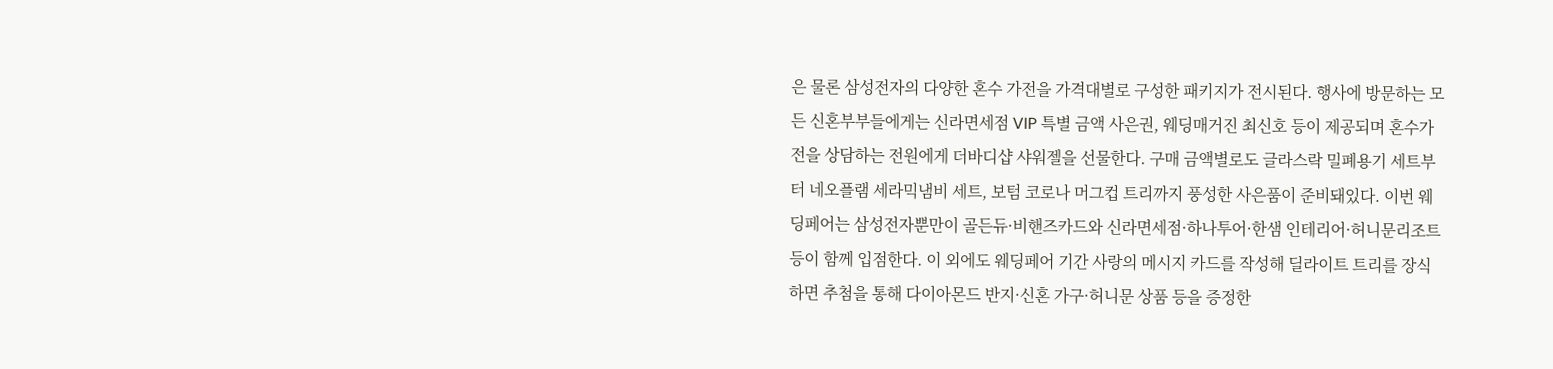은 물론 삼성전자의 다양한 혼수 가전을 가격대별로 구성한 패키지가 전시된다. 행사에 방문하는 모든 신혼부부들에게는 신라면세점 VIP 특별 금액 사은권, 웨딩매거진 최신호 등이 제공되며 혼수가전을 상담하는 전원에게 더바디샵 샤워젤을 선물한다. 구매 금액별로도 글라스락 밀폐용기 세트부터 네오플램 세라믹냄비 세트, 보텀 코로나 머그컵 트리까지 풍성한 사은품이 준비돼있다. 이번 웨딩페어는 삼성전자뿐만이 골든듀·비핸즈카드와 신라면세점·하나투어·한샘 인테리어·허니문리조트 등이 함께 입점한다. 이 외에도 웨딩페어 기간 사랑의 메시지 카드를 작성해 딜라이트 트리를 장식하면 추첨을 통해 다이아몬드 반지·신혼 가구·허니문 상품 등을 증정한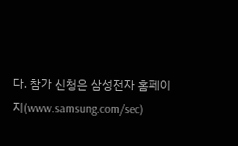다. 참가 신청은 삼성전자 홈페이지(www.samsung.com/sec)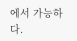에서 가능하다.